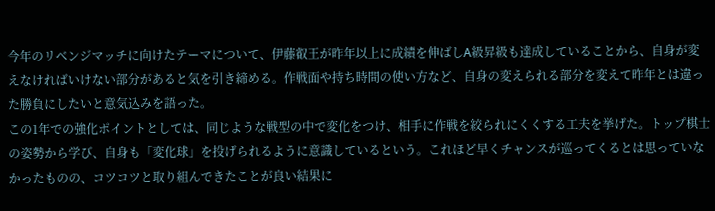今年のリベンジマッチに向けたテーマについて、伊藤叡王が昨年以上に成績を伸ばしA級昇級も達成していることから、自身が変えなければいけない部分があると気を引き締める。作戦面や持ち時間の使い方など、自身の変えられる部分を変えて昨年とは違った勝負にしたいと意気込みを語った。
この1年での強化ポイントとしては、同じような戦型の中で変化をつけ、相手に作戦を絞られにくくする工夫を挙げた。トップ棋士の姿勢から学び、自身も「変化球」を投げられるように意識しているという。これほど早くチャンスが巡ってくるとは思っていなかったものの、コツコツと取り組んできたことが良い結果に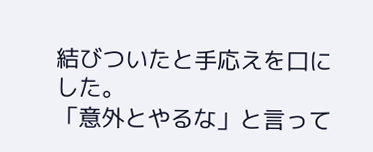結びついたと手応えを口にした。
「意外とやるな」と言って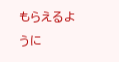もらえるように